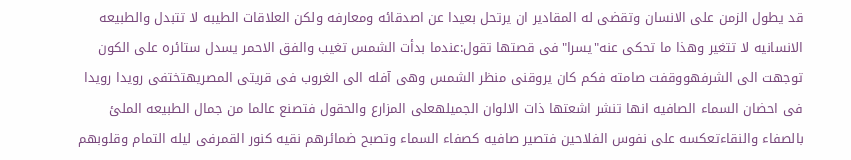قد يطول الزمن على الانسان وتقضى له المقادير ان يرتحل بعيدا عن اصدقائه ومعارفه ولكن العلاقات الطيبه لا تتبدل والطبيعه الانسانيه لا تتغير وهذا ما تحكى عنه"يسرا"فى قصتها تقول:عندما بدأت الشمس تغيب والفق الاحمر يسدل ستائره على الكون توجهت الى الشرفهووقفت صامته فكم كان يروقنى منظر الشمس وهى آفله الى الغروب فى قريتى المصريهتختفى رويدا رويدا فى احضان السماء الصافيه انها تنشر اشعتها ذات الالوان الجميلهعلى المزارع والحقول فتصنع عالما من جمال الطبيعه الملئ بالصفاء والنقاءتعكسه على نفوس الفلاحين فتصير صافيه كصفاء السماء وتصبح ضمائرهم نقيه كنور القمرفى ليله التمام وقلوبهم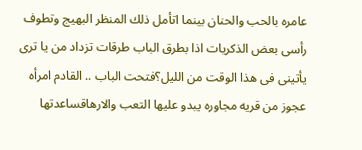عامره بالحب والحنان بينما اتأمل ذلك المنظر البهيج وتطوف رأسى بعض الذكريات اذا بطرق الباب طرقات تزداد من يا ترى يأتينى فى هذا الوقت من الليل؟فتحت الباب .. القادم امرأه عجوز من قريه مجاوره يبدو عليها التعب والارهاقساعدتها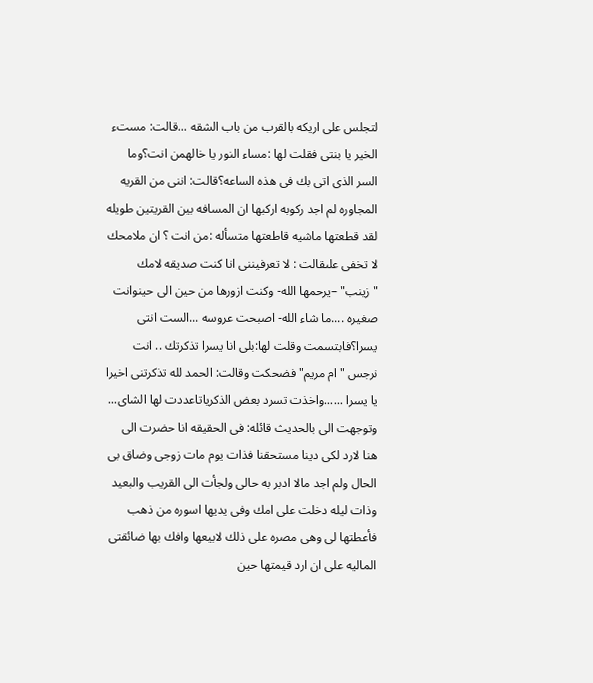لتجلس على اريكه بالقرب من باب الشقه ...قالت: مستء الخير يا بنتى فقلت لها :مساء النور يا خالهمن انت؟وما السر الذى اتى بك فى هذه الساعه؟قالت: اننى من القريه المجاوره لم اجد ركوبه اركبها ان المسافه بين القريتين طويله لقد قطعتها ماشيه قاطعتها متسأله :من انت ؟ ان ملامحك لا تخفى علىقالت : لا تعرفيننى انا كنت صديقه لامك "زينب" –يرحمها الله- وكنت ازورها من حين الى حينوانت صغيره ....ما شاء الله- اصبحت عروسه ...الست انتى يسرا؟فابتسمت وقلت لها:بلى انا يسرا تذكرتك .. انت نرجس "ام مريم"فضحكت وقالت: الحمد لله تذكرتنى اخيرا يا يسرا ......واخذت تسرد بعض الذكرياتاعددت لها الشاى... وتوجهت الى بالحديث قائله: فى الحقيقه انا حضرت الى هنا لارد لكى دينا مستحقنا فذات يوم مات زوجى وضاق بى الحال ولم اجد مالا ادبر به حالى ولجأت الى القريب والبعيد وذات ليله دخلت على امك وفى يديها اسوره من ذهب فأعطتها لى وهى مصره على ذلك لابيعها وافك بها ضائقتى الماليه على ان ارد قيمتها حين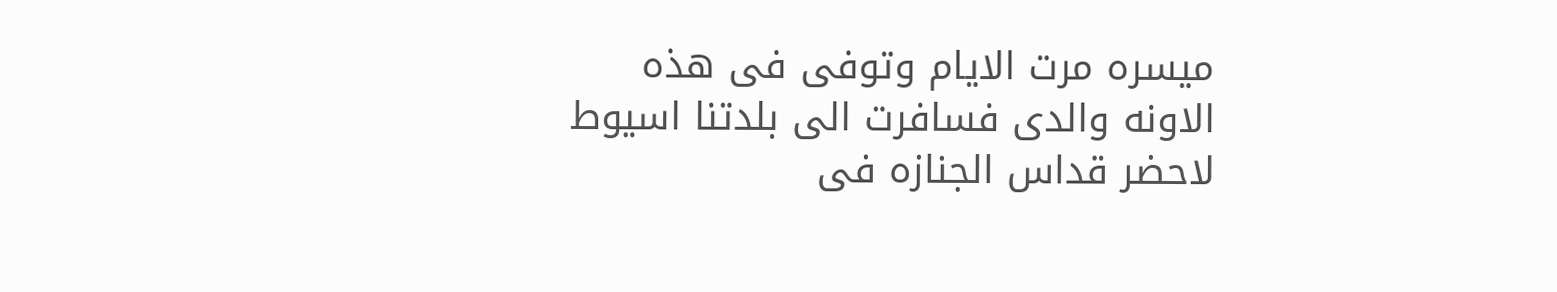ميسره مرت الايام وتوفى فى هذه الاونه والدى فسافرت الى بلدتنا اسيوط لاحضر قداس الجنازه فى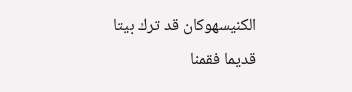الكنيسهوكان قد ترك بيتا قديما فقمنا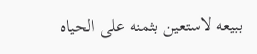ببيعه لاستعين بثمنه على الحياه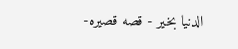الدنيا بخير - قصه قصيره-